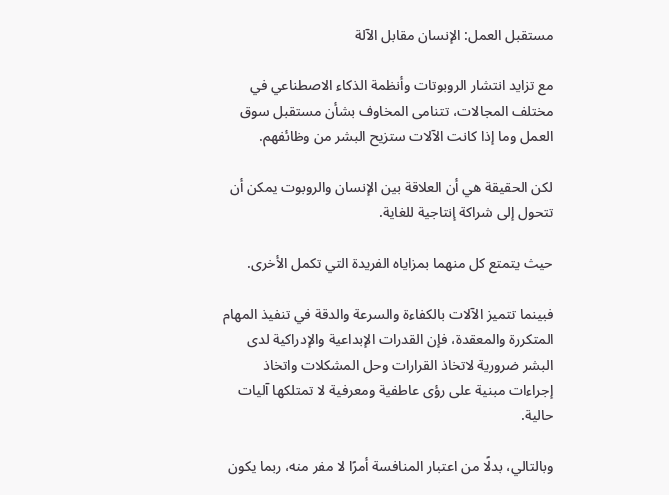مستقبل العمل: الإنسان مقابل الآلة

مع تزايد انتشار الروبوتات وأنظمة الذكاء الاصطناعي في مختلف المجالات، تتنامى المخاوف بشأن مستقبل سوق العمل وما إذا كانت الآلات ستزيح البشر من وظائفهم.

لكن الحقيقة هي أن العلاقة بين الإنسان والروبوت يمكن أن تتحول إلى شراكة إنتاجية للغاية.

حيث يتمتع كل منهما بمزاياه الفريدة التي تكمل الأخرى.

فبينما تتميز الآلات بالكفاءة والسرعة والدقة في تنفيذ المهام المتكررة والمعقدة، فإن القدرات الإبداعية والإدراكية لدى البشر ضرورية لاتخاذ القرارات وحل المشكلات واتخاذ إجراءات مبنية على رؤى عاطفية ومعرفية لا تمتلكها آليات حالية.

وبالتالي، بدلًا من اعتبار المنافسة أمرًا لا مفر منه، ربما يكون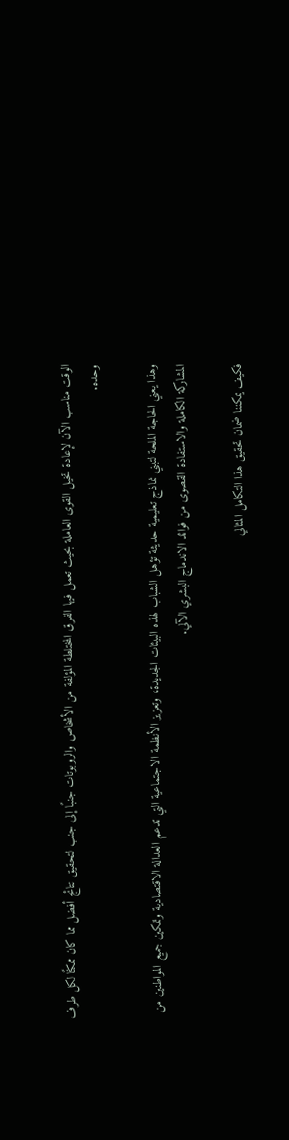الوقت مناسب الآن لإعادة تخيل القوى العاملة بحيث تعمل فيها الفرق المختلطة المؤلفة من الأشخاص والروبوتات جنبًا إلى جنب لتحقيق نتائج أفضل مما كان ممكنًا لكل طرف وحده.

وهذا يعني الحاجة الملحة لتبني نماذج تعليمية حديثة تؤهل الشباب لهذه البيئات الجديدة، وتعزيز الأنظمة الاجتماعية التي تدعم العدالة الاقتصادية وتمكين جميع المواطنين من المشاركة الكاملة والاستفادة القصوى من فوائد الاندماج البشري الآلي.

فكيف يمكننا ضمان تحقيق هذا التكامل المثالي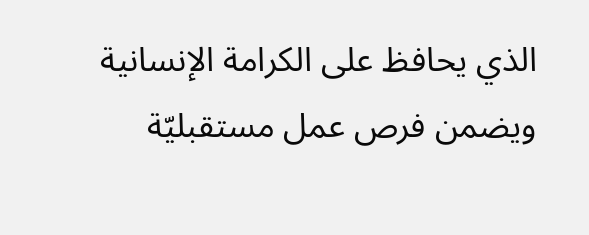الذي يحافظ على الكرامة الإنسانية ويضمن فرص عمل مستقبليّة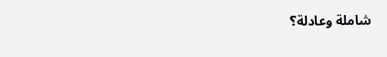شاملة وعادلة؟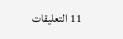11 التعليقات